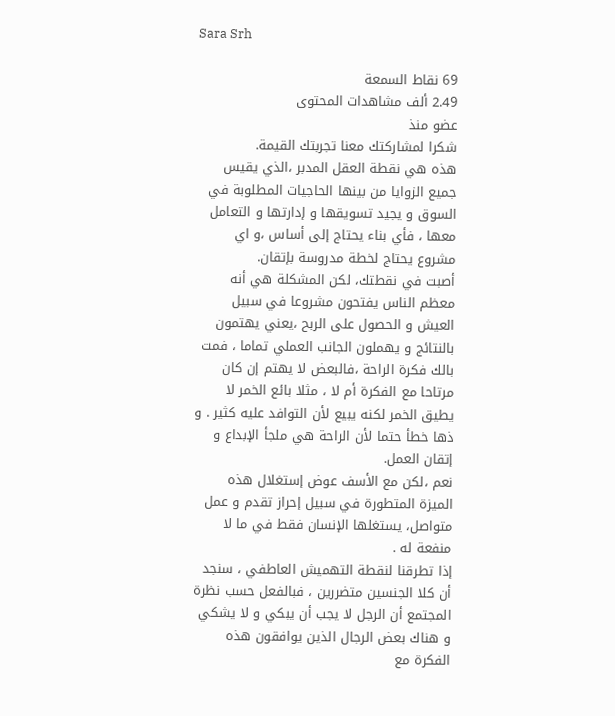Sara Srh

69 نقاط السمعة
2.49 ألف مشاهدات المحتوى
عضو منذ
شكرا لمشاركتك معنا تجربتك القيمة.
هذه هي نقطة العقل المدبر ،الذي يقيس جميع الزوايا من بينها الحاجيات المطلوبة في السوق و يجيد تسويقها و إدارتها و التعامل معها ، فأي بناء يحتاج إلى أساس ،و اي مشروع يحتاج لخطة مدروسة بإتقان.
أصبت في نقطتك، لكن المشكلة هي أنه معظم الناس يفتحون مشروعا في سبيل العيش و الحصول على الربح ،يعني يهتمون بالنتائج و يهملون الجانب العملي تماما ، فمت بالك فكرة الراحة ،فالبعض لا يهتم إن كان مرتاحا مع الفكرة أم لا ، مثلا بائع الخمر لا يطيق الخمر لكنه يبيع لأن التوافد عليه كثير . و ذها خطأ حتما لأن الراحة هي ملجأ الإبداع و إتقان العمل.
نعم ،لكن مع الأسف عوض إستغلال هذه الميزة المتطورة في سبيل إحراز تقدم و عمل متواصل، يستغلها الإنسان فقط في ما لا منفعة له .
إذا تطرقنا لنقطة التهميش العاطفي ، سنجد أن كلا الجنسين متضررين ، فبالفعل حسب نظرة المجتمع أن الرجل لا يجب أن يبكي و لا يشكي و هناك بعض الرجال الذين يوافقون هذه الفكرة مع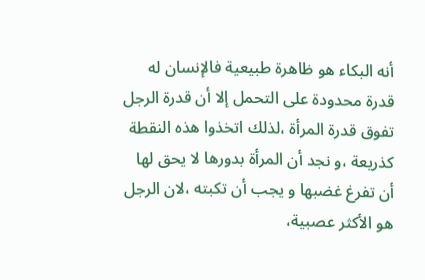أنه البكاء هو ظاهرة طبيعية فالإنسان له قدرة محدودة على التحمل إلا أن قدرة الرجل تفوق قدرة المرأة ،لذلك اتخذوا هذه النقطة كذريعة ،و نجد أن المرأة بدورها لا يحق لها أن تفرغ غضبها و يجب أن تكبته ،لان الرجل هو الأكثر عصبية،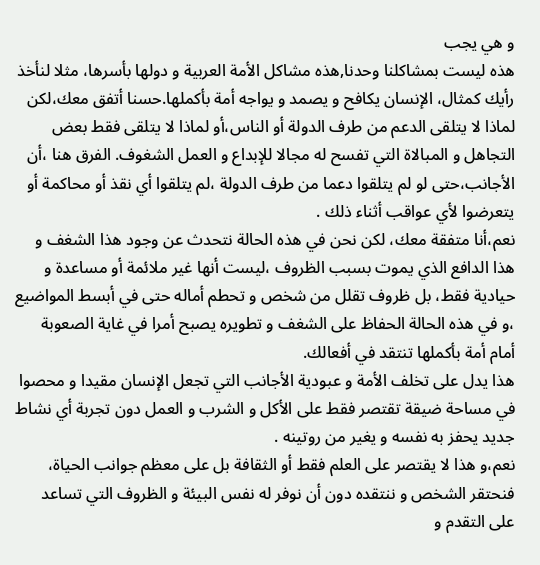و هي يجب
هذه ليست بمشاكلنا وحدنا,هذه مشاكل الأمة العربية و دولها بأسرها، مثلا لنأخذ رأيك كمثال، الإنسان يكافح و يصمد و يواجه أمة بأكملها.حسنا أتفق معك،لكن لماذا لا يتلقى الدعم من طرف الدولة أو الناس،أو لماذا لا يتلقى فقط بعض التجاهل و المبالاة التي تفسح له مجالا للإبداع و العمل الشغوف. الفرق هنا ،أن الأجانب،حتى لو لم يتلقوا دعما من طرف الدولة ،لم يتلقوا أي نقذ أو محاكمة أو يتعرضوا لأي عواقب أثناء ذلك .
نعم،أنا متفقة معك، لكن نحن في هذه الحالة نتحدث عن وجود هذا الشغف و هذا الدافع الذي يموت بسبب الظروف ،ليست أنها غير ملائمة أو مساعدة و حيادية فقط، بل ظروف تقلل من شخص و تحطم أماله حتى في أبسط المواضيع ،و في هذه الحالة الحفاظ على الشغف و تطويره يصبح أمرا في غاية الصعوبة أمام أمة بأكملها تنتقد في أفعالك.
هذا يدل على تخلف الأمة و عبودية الأجانب التي تجعل الإنسان مقيدا و محصوا في مساحة ضيقة تقتصر فقط على الأكل و الشرب و العمل دون تجربة أي نشاط جديد يحفز به نفسه و يغير من روتينه .
نعم،و هذا لا يقتصر على العلم فقط أو الثقافة بل على معظم جوانب الحياة، فنحتقر الشخص و ننتقده دون أن نوفر له نفس البيئة و الظروف التي تساعد على التقدم و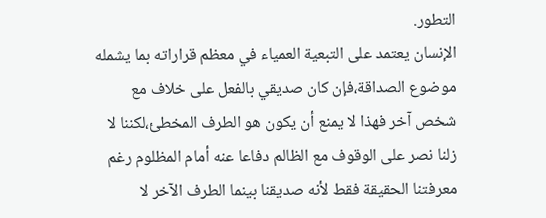التطور.
الإنسان يعتمد على التبعية العمياء في معظم قراراته بما يشمله موضوع الصداقة،فإن كان صديقي بالفعل على خلاف مع شخص آخر فهذا لا يمنع أن يكون هو الطرف المخطئ،لكننا لا زلنا نصر على الوقوف مع الظالم دفاعا عنه أمام المظلوم رغم معرفتنا الحقيقة فقط لأنه صديقنا بينما الطرف الآخر لا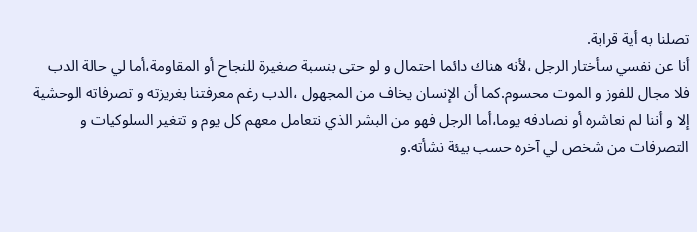تصلنا به أية قرابة.
أنا عن نفسي سأختار الرجل ،لأنه هناك دائما احتمال و لو حتى بنسبة صغيرة للنجاح أو المقاومة،أما لي حالة الدب فلا مجال للفوز و الموت محسوم.كما أن الإنسان يخاف من المجهول ،الدب رغم معرفتنا بغريزته و تصرفاته الوحشية إلا و أننا لم نعاشره أو نصادفه يوما،أما الرجل فهو من البشر الذي نتعامل معهم كل يوم و تتغير السلوكيات و التصرفات من شخص لي آخره حسب بيئة نشأته.و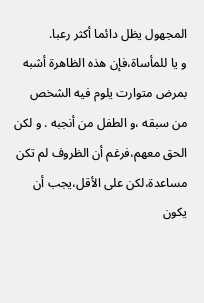المجهول يظل دائما أكثر رعبا.
و يا للمأساة،فإن هذه الظاهرة أشبه بمرض متوارت يلوم فيه الشخص من سبقه ،و الطفل من أنجبه . و لكن الحق معهم،فرغم أن الظروف لم تكن مساعدة،لكن على الأقل،يجب أن يكون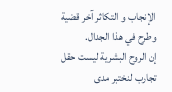الإنجاب و التكاثر آخر قضية وطرح في هذا الجدال.
إن الروح البشرية ليست حقل تجارب لنختبر مدى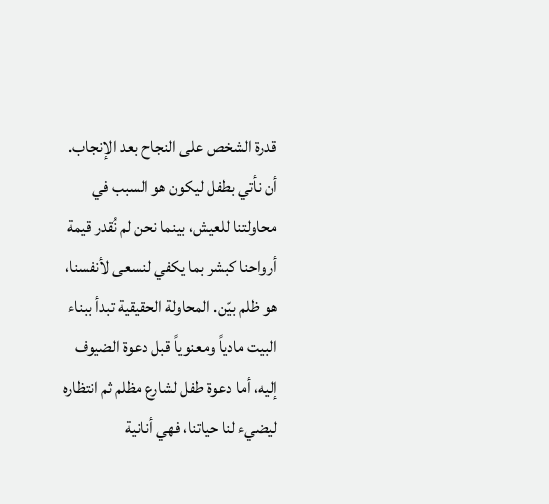قدرة الشخص على النجاح بعد الإنجاب. أن نأتي بطفل ليكون هو السبب في محاولتنا للعيش، بينما نحن لم نُقدر قيمة أرواحنا كبشر بما يكفي لنسعى لأنفسنا، هو ظلم بيّن. المحاولة الحقيقية تبدأ ببناء البيت مادياً ومعنوياً قبل دعوة الضيوف إليه، أما دعوة طفل لشارع مظلم ثم انتظاره ليضيء لنا حياتنا، فهي أنانية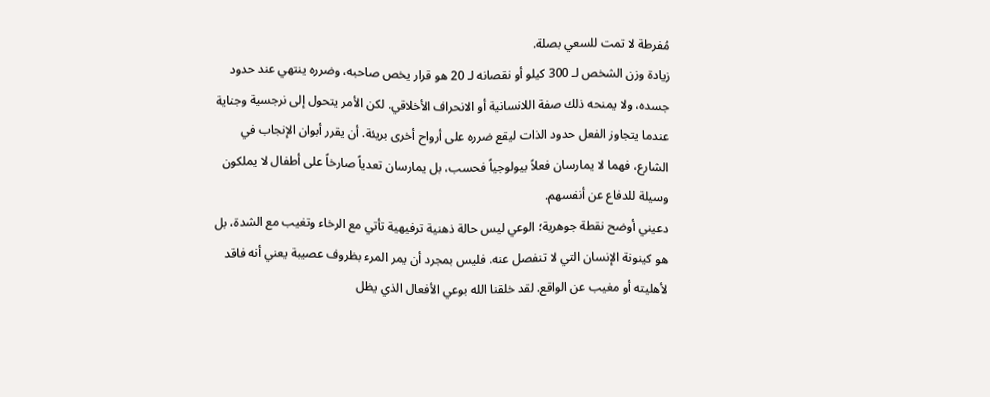مُفرطة لا تمت للسعي بصلة.
زيادة وزن الشخص لـ 300 كيلو أو نقصانه لـ 20 هو قرار يخص صاحبه، وضرره ينتهي عند حدود جسده، ولا يمنحه ذلك صفة اللانسانية أو الانحراف الأخلاقي. لكن الأمر يتحول إلى نرجسية وجناية عندما يتجاوز الفعل حدود الذات ليقع ضرره على أرواح أخرى بريئة. أن يقرر أبوان الإنجاب في الشارع، فهما لا يمارسان فعلاً بيولوجياً فحسب، بل يمارسان تعدياً صارخاً على أطفال لا يملكون وسيلة للدفاع عن أنفسهم.
دعيني أوضح نقطة جوهرية؛ الوعي ليس حالة ذهنية ترفيهية تأتي مع الرخاء وتغيب مع الشدة، بل هو كينونة الإنسان التي لا تنفصل عنه. فليس بمجرد أن يمر المرء بظروف عصيبة يعني أنه فاقد لأهليته أو مغيب عن الواقع. لقد خلقنا الله بوعي الأفعال الذي يظل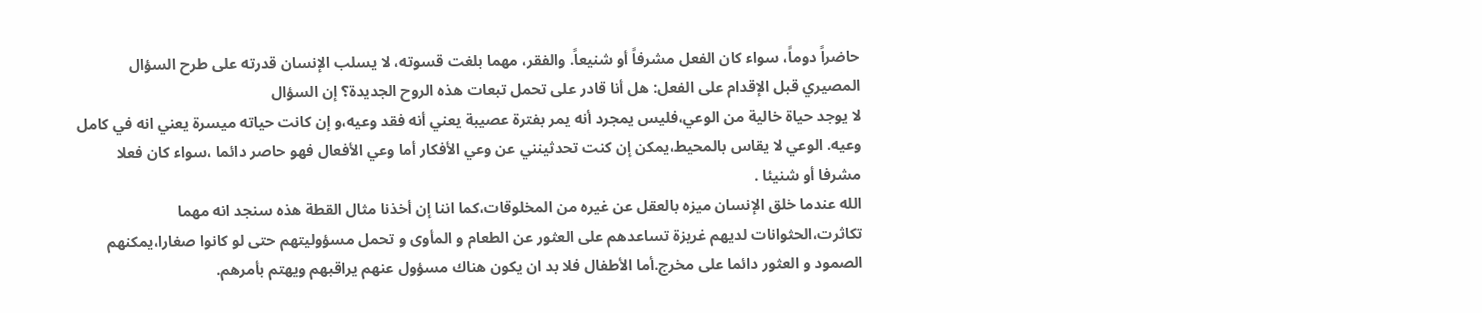حاضراً دوماً، سواء كان الفعل مشرفاً أو شنيعاً. والفقر، مهما بلغت قسوته، لا يسلب الإنسان قدرته على طرح السؤال المصيري قبل الإقدام على الفعل: هل أنا قادر على تحمل تبعات هذه الروح الجديدة؟ إن السؤال
لا يوجد حياة خالية من الوعي،فليس يمجرد أنه يمر بفترة عصيبة يعني أنه فقد وعيه،و إن كانت حياته ميسرة يعني انه في كامل وعيه. الوعي لا يقاس بالمحيط،يمكن إن كنت تحدثينني عن وعي الأفكار أما وعي الأفعال فهو حاصر دائما ،سواء كان فعلا مشرفا أو شنيئا .
الله عندما خلق الإنسان ميزه بالعقل عن غيره من المخلوقات،كما اننا إن أخذنا مثال القطة هذه سنجد انه مهما تكاثرت،الحثوانات لديهم غريزة تساعدهم على العثور عن الطعام و المأوى و تحمل مسؤوليتهم حتى لو كانوا صغارا،يمكنهم الصمود و العثور دائما على مخرج.أما الأطفال فلا بد ان يكون هناك مسؤول عنهم يراقبهم ويهتم بأمرهم.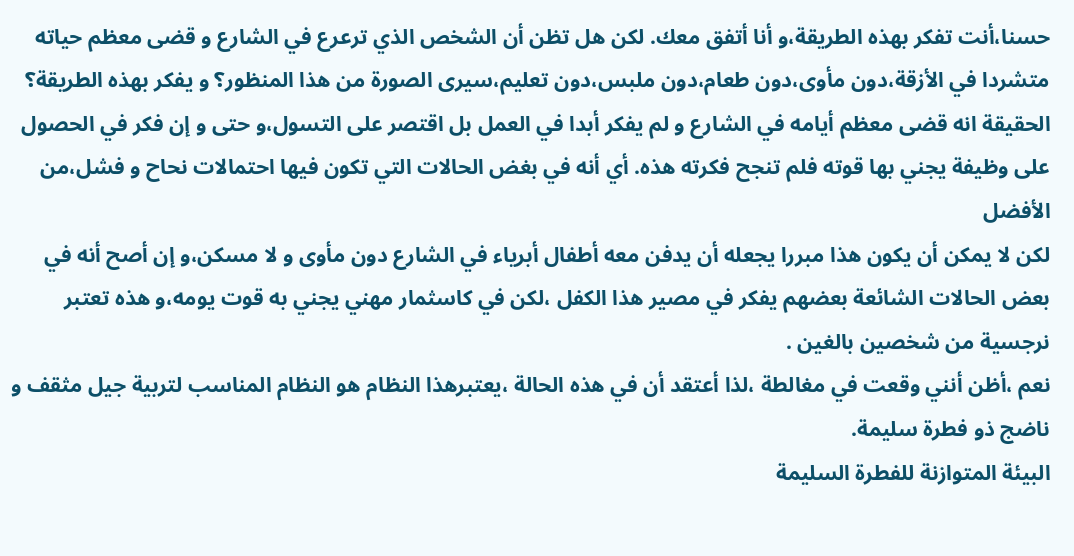حسنا،أنت تفكر بهذه الطريقة،و أنا أتفق معك. لكن هل تظن أن الشخص الذي ترعرع في الشارع و قضى معظم حياته متشردا في الأزقة،دون مأوى،دون طعام،دون ملبس،دون تعليم،سيرى الصورة من هذا المنظور؟ و يفكر بهذه الطريقة؟ الحقيقة انه قضى معظم أيامه في الشارع و لم يفكر أبدا في العمل بل اقتصر على التسول،و حتى و إن فكر في الحصول على وظيفة يجني بها قوته فلم تنجح فكرته هذه. أي أنه في بغض الحالات التي تكون فيها احتمالات نحاح و فشل،من الأفضل
لكن لا يمكن أن يكون هذا مبررا يجعله أن يدفن معه أطفال أبرياء في الشارع دون مأوى و لا مسكن،و إن أصح أنه في بعض الحالات الشائعة بعضهم يفكر في مصير هذا الكفل ،لكن في كاسثمار مهني يجني به قوت يومه،و هذه تعتبر نرجسية من شخصين بالغين .
نعم ،أظن أنني وقعت في مغالطة ،لذا أعتقد أن في هذه الحالة ،يعتبرهذا النظام هو النظام المناسب لتربية جيل مثقف و ناضج ذو فطرة سليمة.
البيئة المتوازنة للفطرة السليمة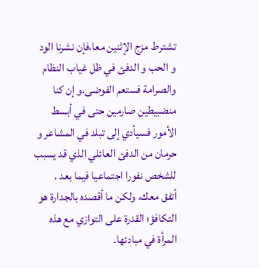تشترط مزج الإثنين معا،فإن نشرنا الود و الحب و الدفئ في ظل غياب النظام والصرامة فستعم الفوضى.و إن كنا منضبيطين صارمين حتى في أبسط الأمور فسيأدي إلى تبلد في المشاعر و حرمان من الدفئ العائلي الذي قد يسبب للشخص نفورا اجتماعيا فيما بعد .
أتفق معك، ولكن ما أقصده بالجدارة هو التكافؤ؛ القدرة على التوازي مع هذه المرأة في مبادئها.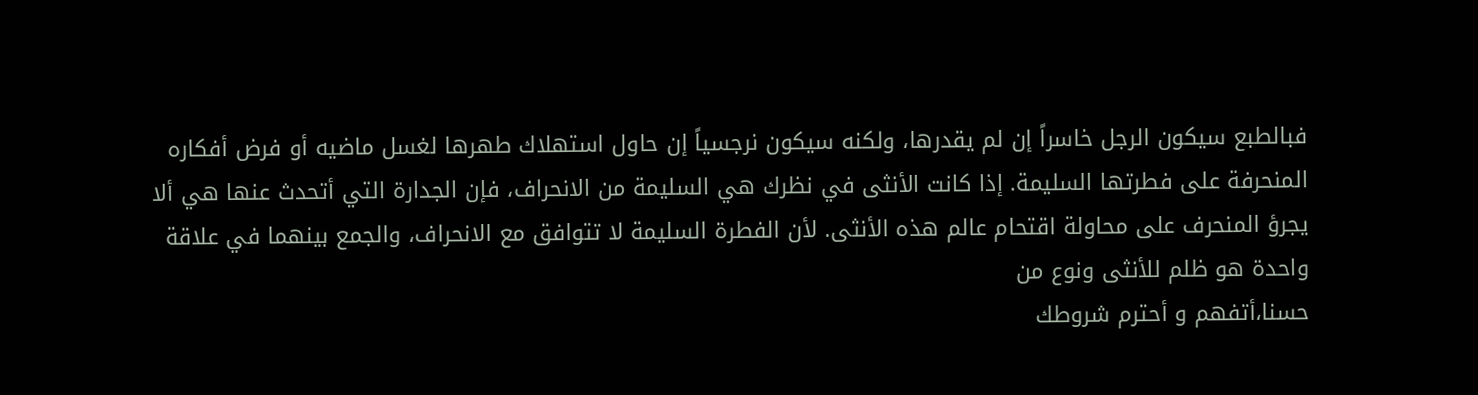فبالطبع سيكون الرجل خاسراً إن لم يقدرها، ولكنه سيكون نرجسياً إن حاول استهلاك طهرها لغسل ماضيه أو فرض أفكاره المنحرفة على فطرتها السليمة. إذا كانت الأنثى في نظرك هي السليمة من الانحراف، فإن الجدارة التي أتحدث عنها هي ألا يجرؤ المنحرف على محاولة اقتحام عالم هذه الأنثى. لأن الفطرة السليمة لا تتوافق مع الانحراف، والجمع بينهما في علاقة واحدة هو ظلم للأنثى ونوع من
حسنا،أتفهم و أحترم شروطك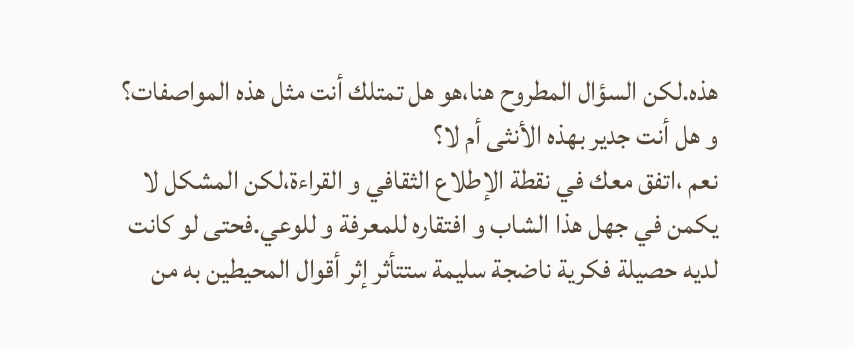هذه.لكن السؤال المطروح هنا،هو هل تمتلك أنت مثل هذه المواصفات؟ و هل أنت جدير بهذه الأنثى أم لا؟
نعم ،اتفق معك في نقطة الإطلاع الثقافي و القراءة،لكن المشكل لا يكمن في جهل هذا الشاب و افتقاره للمعرفة و للوعي.فحتى لو كانت لديه حصيلة فكرية ناضجة سليمة ستتأثر إثر أقوال المحيطين به من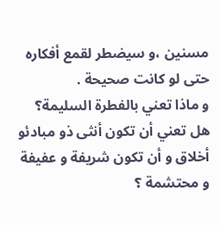مسنين ،و سيضطر لقمع أفكاره حتى لو كانت صحيحة .
و ماذا تعني بالفطرة السليمة؟ هل تعني أن تكون أنثى ذو مبادئو أخلاق و أن تكون شريفة و عفيفة و محتشمة ؟